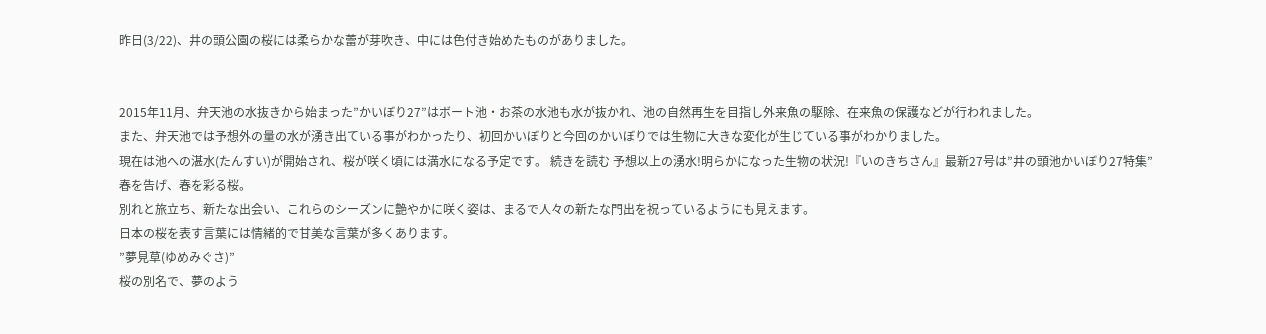昨日(3/22)、井の頭公園の桜には柔らかな蕾が芽吹き、中には色付き始めたものがありました。


2015年11月、弁天池の水抜きから始まった”かいぼり27”はボート池・お茶の水池も水が抜かれ、池の自然再生を目指し外来魚の駆除、在来魚の保護などが行われました。
また、弁天池では予想外の量の水が湧き出ている事がわかったり、初回かいぼりと今回のかいぼりでは生物に大きな変化が生じている事がわかりました。
現在は池への湛水(たんすい)が開始され、桜が咲く頃には満水になる予定です。 続きを読む 予想以上の湧水!明らかになった生物の状況!『いのきちさん』最新27号は”井の頭池かいぼり27特集”
春を告げ、春を彩る桜。
別れと旅立ち、新たな出会い、これらのシーズンに艶やかに咲く姿は、まるで人々の新たな門出を祝っているようにも見えます。
日本の桜を表す言葉には情緒的で甘美な言葉が多くあります。
”夢見草(ゆめみぐさ)”
桜の別名で、夢のよう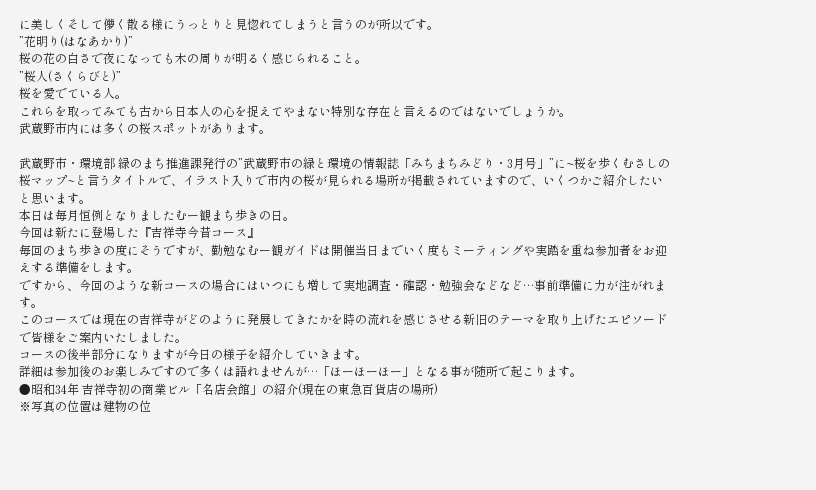に美しくそして儚く散る様にうっとりと見惚れてしまうと言うのが所以です。
”花明り(はなあかり)”
桜の花の白さで夜になっても木の周りが明るく感じられること。
”桜人(さくらびと)”
桜を愛でている人。
これらを取ってみても古から日本人の心を捉えてやまない特別な存在と言えるのではないでしょうか。
武蔵野市内には多くの桜スポットがあります。

武蔵野市・環境部 緑のまち推進課発行の”武蔵野市の緑と環境の情報誌「みちまちみどり・3月号」”に~桜を歩くむさしの桜マップ~と言うタイトルで、イラスト入りで市内の桜が見られる場所が掲載されていますので、いくつかご紹介したいと思います。
本日は毎月恒例となりましたむー観まち歩きの日。
今回は新たに登場した『吉祥寺今昔コース』
毎回のまち歩きの度にそうですが、勤勉なむー観ガイドは開催当日までいく度もミーティングや実踏を重ね参加者をお迎えする準備をします。
ですから、今回のような新コースの場合にはいつにも増して実地調査・確認・勉強会などなど…事前準備に力が注がれます。
このコースでは現在の吉祥寺がどのように発展してきたかを時の流れを感じさせる新旧のテーマを取り上げたエピソードで皆様をご案内いたしました。
コースの後半部分になりますが今日の様子を紹介していきます。
詳細は参加後のお楽しみですので多くは語れませんが…「ほーほーほー」となる事が随所で起こります。
●昭和34年 吉祥寺初の商業ビル「名店会館」の紹介(現在の東急百貨店の場所)
※写真の位置は建物の位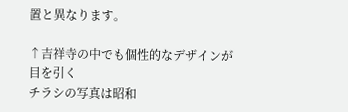置と異なります。

↑吉祥寺の中でも個性的なデザインが目を引く
チラシの写真は昭和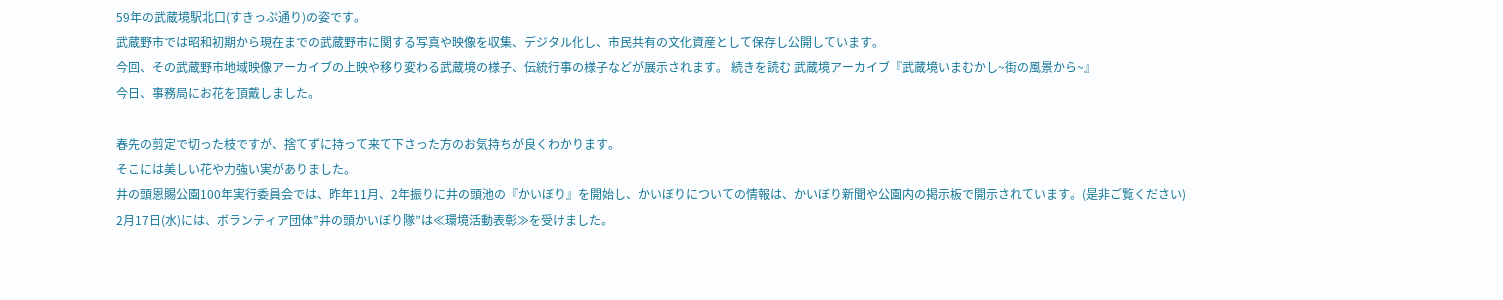59年の武蔵境駅北口(すきっぷ通り)の姿です。
武蔵野市では昭和初期から現在までの武蔵野市に関する写真や映像を収集、デジタル化し、市民共有の文化資産として保存し公開しています。
今回、その武蔵野市地域映像アーカイブの上映や移り変わる武蔵境の様子、伝統行事の様子などが展示されます。 続きを読む 武蔵境アーカイブ『武蔵境いまむかし~街の風景から~』
今日、事務局にお花を頂戴しました。

春先の剪定で切った枝ですが、捨てずに持って来て下さった方のお気持ちが良くわかります。
そこには美しい花や力強い実がありました。
井の頭恩賜公園100年実行委員会では、昨年11月、2年振りに井の頭池の『かいぼり』を開始し、かいぼりについての情報は、かいぼり新聞や公園内の掲示板で開示されています。(是非ご覧ください)
2月17日(水)には、ボランティア団体”井の頭かいぼり隊”は≪環境活動表彰≫を受けました。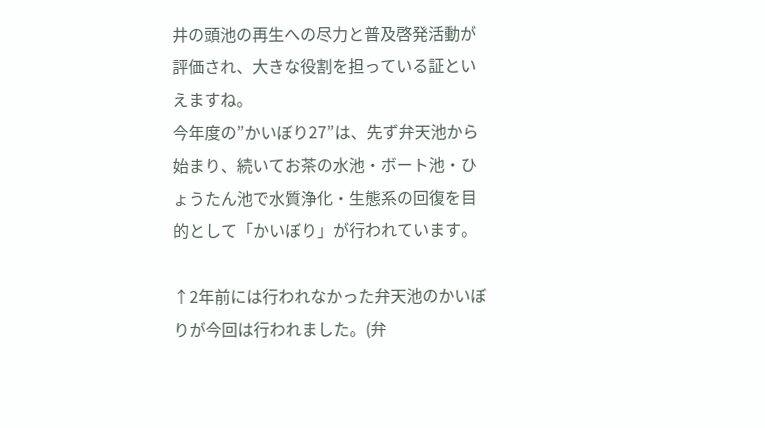井の頭池の再生への尽力と普及啓発活動が評価され、大きな役割を担っている証といえますね。
今年度の”かいぼり27”は、先ず弁天池から始まり、続いてお茶の水池・ボート池・ひょうたん池で水質浄化・生態系の回復を目的として「かいぼり」が行われています。

↑2年前には行われなかった弁天池のかいぼりが今回は行われました。(弁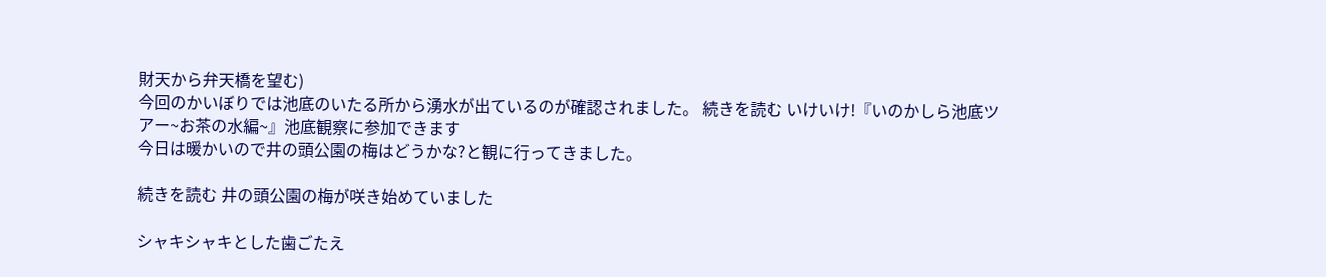財天から弁天橋を望む)
今回のかいぼりでは池底のいたる所から湧水が出ているのが確認されました。 続きを読む いけいけ!『いのかしら池底ツアー~お茶の水編~』池底観察に参加できます
今日は暖かいので井の頭公園の梅はどうかな?と観に行ってきました。

続きを読む 井の頭公園の梅が咲き始めていました

シャキシャキとした歯ごたえ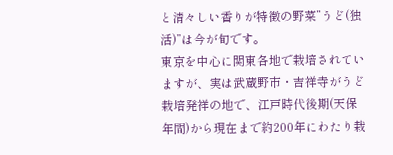と清々しい香りが特徴の野菜”うど(独活)”は今が旬です。
東京を中心に関東各地で栽培されていますが、実は武蔵野市・吉祥寺がうど栽培発祥の地で、江戸時代後期(天保年間)から現在まで約200年にわたり栽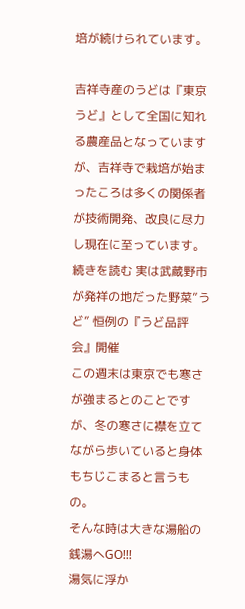培が続けられています。

吉祥寺産のうどは『東京うど』として全国に知れる農産品となっていますが、吉祥寺で栽培が始まったころは多くの関係者が技術開発、改良に尽力し現在に至っています。 続きを読む 実は武蔵野市が発祥の地だった野菜”うど” 恒例の『うど品評会』開催
この週末は東京でも寒さが強まるとのことですが、冬の寒さに襟を立てながら歩いていると身体もちじこまると言うもの。
そんな時は大きな湯船の銭湯へGO!!!
湯気に浮か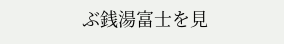ぶ銭湯富士を見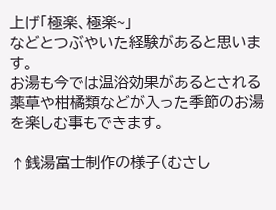上げ「極楽、極楽~」
などとつぶやいた経験があると思います。
お湯も今では温浴効果があるとされる薬草や柑橘類などが入った季節のお湯を楽しむ事もできます。

↑銭湯富士制作の様子(むさし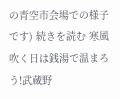の青空市会場での様子です) 続きを読む 寒風吹く日は銭湯で温まろう!武蔵野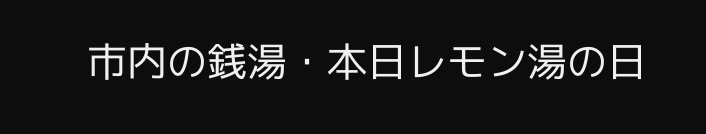市内の銭湯・本日レモン湯の日